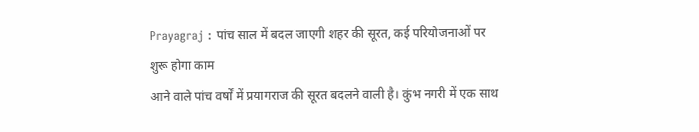Prayagraj : पांच साल में बदल जाएगी शहर की सूरत, कई परियोजनाओं पर शुरू होगा काम
आने वाले पांच वर्षों में प्रयागराज की सूरत बदलने वाली है। कुंभ नगरी में एक साथ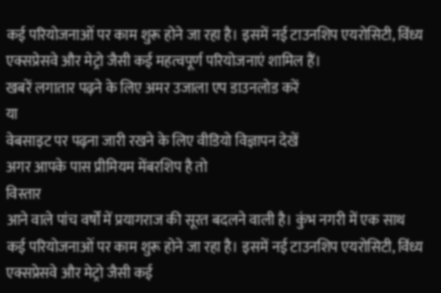कई परियोजनाओं पर काम शुरू होने जा रहा है। इसमें नई टाउनशिप एयरोसिटी, विंध्य एक्सप्रेसवे और मेट्रो जैसी कई महत्वपूर्ण परियोजनाएं शामिल हैं।
खबरें लगातार पढ़ने के लिए अमर उजाला एप डाउनलोड करें
या
वेबसाइट पर पढ़ना जारी रखने के लिए वीडियो विज्ञापन देखें
अगर आपके पास प्रीमियम मेंबरशिप है तो
विस्तार
आने वाले पांच वर्षों में प्रयागराज की सूरत बदलने वाली है। कुंभ नगरी में एक साथ कई परियोजनाओं पर काम शुरू होने जा रहा है। इसमें नई टाउनशिप एयरोसिटी, विंध्य एक्सप्रेसवे और मेट्रो जैसी कई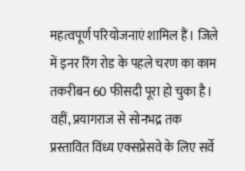महत्वपूर्ण परियोजनाएं शामिल हैं। जिले में इनर रिंग रोड के पहले चरण का काम तकरीबन 60 फीसदी पूरा हो चुका है। वहीं, प्रयागराज से सोनभद्र तक प्रस्तावित विंध्य एक्सप्रेसवे के लिए सर्वे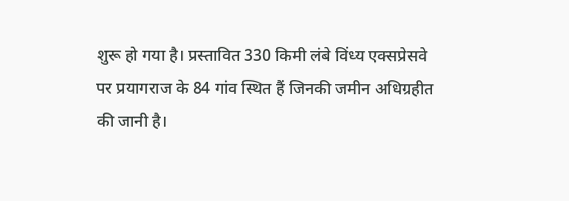शुरू हो गया है। प्रस्तावित 330 किमी लंबे विंध्य एक्सप्रेसवे पर प्रयागराज के 84 गांव स्थित हैं जिनकी जमीन अधिग्रहीत की जानी है।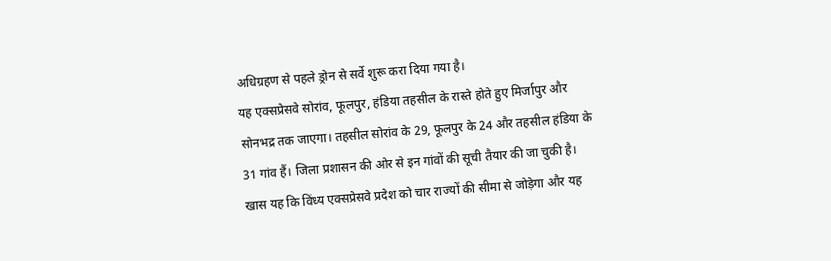अधिग्रहण से पहले ड्रोन से सर्वे शुरू करा दिया गया है।
यह एक्सप्रेसवे सोरांव, फूलपुर, हंडिया तहसील के रास्ते होते हुए मिर्जापुर और सोनभद्र तक जाएगा। तहसील सोरांव के 29, फूलपुर के 24 और तहसील हंडिया के 31 गांव हैं। जिला प्रशासन की ओर से इन गांवों की सूची तैयार की जा चुकी है। खास यह कि विंध्य एक्सप्रेसवे प्रदेश को चार राज्यों की सीमा से जोड़ेगा और यह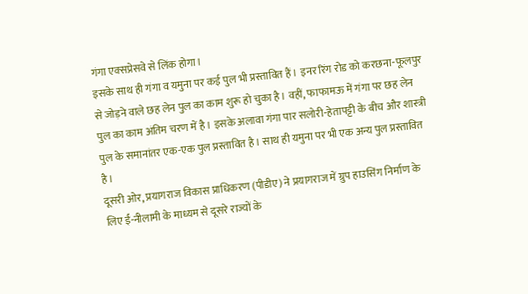गंगा एक्सप्रेसवे से लिंक होगा।
इसके साथ ही गंगा व यमुना पर कई पुल भी प्रस्तावित हैं। इनर रिंग रोड को करछना-फूलपुर से जोड़ने वाले छह लेन पुल का काम शुरू हो चुका है। वहीं, फाफामऊ में गंगा पर छह लेन पुल का काम अंतिम चरण में है। इसके अलावा गंगा पार सलोरी-हेतापट्टी के बीच और शास्त्री पुल के समानांतर एक-एक पुल प्रस्तावित है। साथ ही यमुना पर भी एक अन्य पुल प्रस्तावित है।
दूसरी ओर, प्रयागराज विकास प्राधिकरण (पीडीए) ने प्रयागराज में ग्रुप हाउसिंग निर्माण के लिए ई-नीलामी के माध्यम से दूसरे राज्यों के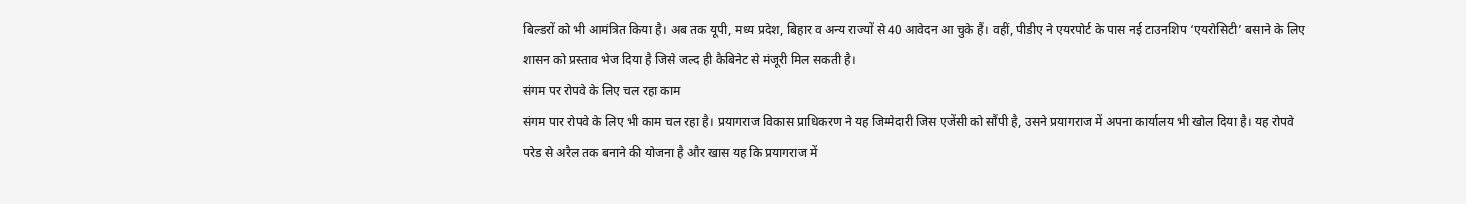बिल्डरों को भी आमंत्रित किया है। अब तक यूपी, मध्य प्रदेश, बिहार व अन्य राज्यों से 40 आवेदन आ चुके हैं। वहीं, पीडीए ने एयरपोर्ट के पास नई टाउनशिप ‘एयरोसिटी’ बसाने के लिए शासन को प्रस्ताव भेज दिया है जिसे जल्द ही कैबिनेट से मंजूरी मिल सकती है।
संगम पर रोपवे के लिए चल रहा काम
संगम पार रोपवे के लिए भी काम चल रहा है। प्रयागराज विकास प्राधिकरण ने यह जिम्मेदारी जिस एजेंसी को सौंपी है, उसने प्रयागराज में अपना कार्यालय भी खोल दिया है। यह रोपवे परेड से अरैल तक बनाने की योजना है और खास यह कि प्रयागराज में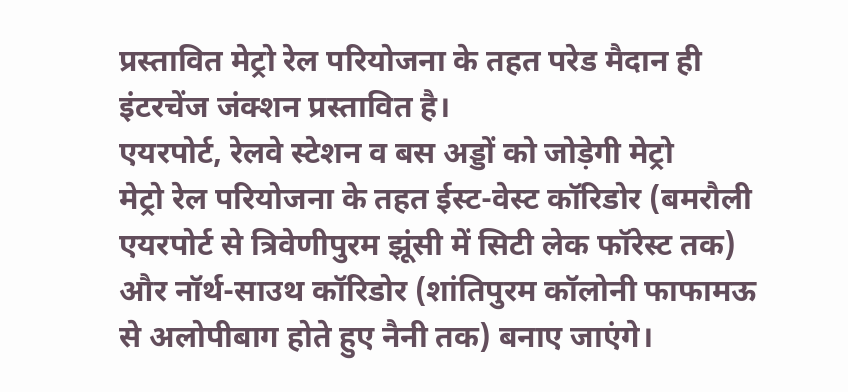प्रस्तावित मेट्रो रेल परियोजना के तहत परेड मैदान ही इंटरचेंज जंक्शन प्रस्तावित है।
एयरपोर्ट, रेलवे स्टेशन व बस अड्डों को जोड़ेगी मेट्रो
मेट्रो रेल परियोजना के तहत ईस्ट-वेस्ट कॉरिडोर (बमरौली एयरपोर्ट से त्रिवेणीपुरम झूंसी में सिटी लेक फॉरेस्ट तक) और नॉर्थ-साउथ कॉरिडोर (शांतिपुरम कॉलोनी फाफामऊ से अलोपीबाग होते हुए नैनी तक) बनाए जाएंगे।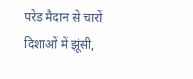परेड मैदान से चारों दिशाओं में झूंसी,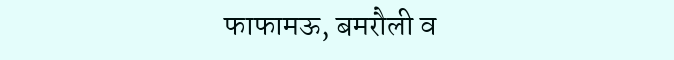फाफामऊ, बमरौली व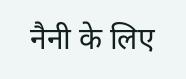नैनी के लिए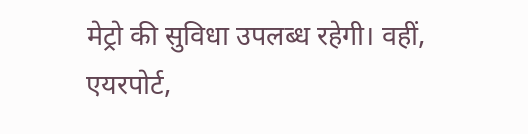मेट्रो की सुविधा उपलब्ध रहेगी। वहीं, एयरपोर्ट,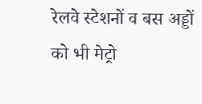रेलवे स्टेशनों व बस अड्डों को भी मेट्रो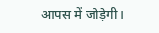आपस में जोड़ेगी।